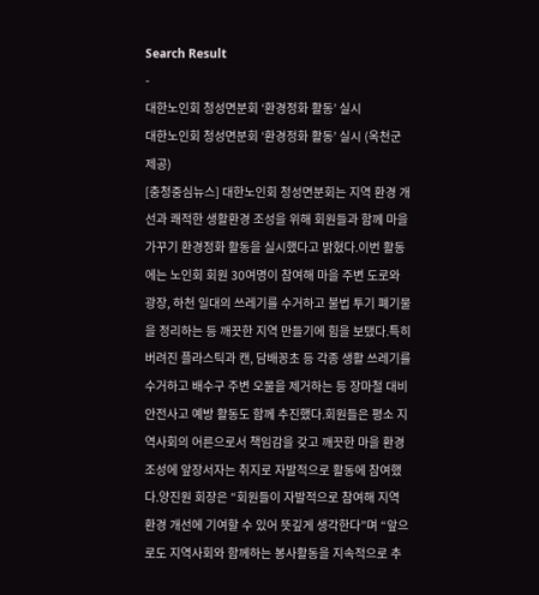Search Result
-
대한노인회 청성면분회 ‘환경정화 활동’ 실시
대한노인회 청성면분회 ‘환경정화 활동’ 실시 (옥천군 제공)
[충청중심뉴스] 대한노인회 청성면분회는 지역 환경 개선과 쾌적한 생활환경 조성을 위해 회원들과 함께 마을 가꾸기 환경정화 활동을 실시했다고 밝혔다.이번 활동에는 노인회 회원 30여명이 참여해 마을 주변 도로와 광장, 하천 일대의 쓰레기를 수거하고 불법 투기 폐기물을 정리하는 등 깨끗한 지역 만들기에 힘을 보탰다.특히 버려진 플라스틱과 캔, 담배꽁초 등 각종 생활 쓰레기를 수거하고 배수구 주변 오물을 제거하는 등 장마철 대비 안전사고 예방 활동도 함께 추진했다.회원들은 평소 지역사회의 어른으로서 책임감을 갖고 깨끗한 마을 환경 조성에 앞장서자는 취지로 자발적으로 활동에 참여했다.양진원 회장은 “회원들이 자발적으로 참여해 지역 환경 개선에 기여할 수 있어 뜻깊게 생각한다”며 “앞으로도 지역사회와 함께하는 봉사활동을 지속적으로 추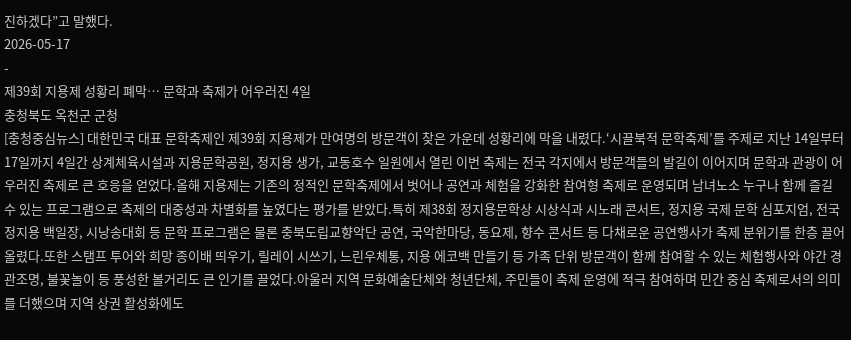진하겠다”고 말했다.
2026-05-17
-
제39회 지용제 성황리 폐막… 문학과 축제가 어우러진 4일
충청북도 옥천군 군청
[충청중심뉴스] 대한민국 대표 문학축제인 제39회 지용제가 만여명의 방문객이 찾은 가운데 성황리에 막을 내렸다.‘시끌북적 문학축제’를 주제로 지난 14일부터 17일까지 4일간 상계체육시설과 지용문학공원, 정지용 생가, 교동호수 일원에서 열린 이번 축제는 전국 각지에서 방문객들의 발길이 이어지며 문학과 관광이 어우러진 축제로 큰 호응을 얻었다.올해 지용제는 기존의 정적인 문학축제에서 벗어나 공연과 체험을 강화한 참여형 축제로 운영되며 남녀노소 누구나 함께 즐길 수 있는 프로그램으로 축제의 대중성과 차별화를 높였다는 평가를 받았다.특히 제38회 정지용문학상 시상식과 시노래 콘서트, 정지용 국제 문학 심포지엄, 전국 정지용 백일장, 시낭송대회 등 문학 프로그램은 물론 충북도립교향악단 공연, 국악한마당, 동요제, 향수 콘서트 등 다채로운 공연행사가 축제 분위기를 한층 끌어올렸다.또한 스탬프 투어와 희망 종이배 띄우기, 릴레이 시쓰기, 느린우체통, 지용 에코백 만들기 등 가족 단위 방문객이 함께 참여할 수 있는 체험행사와 야간 경관조명, 불꽃놀이 등 풍성한 볼거리도 큰 인기를 끌었다.아울러 지역 문화예술단체와 청년단체, 주민들이 축제 운영에 적극 참여하며 민간 중심 축제로서의 의미를 더했으며 지역 상권 활성화에도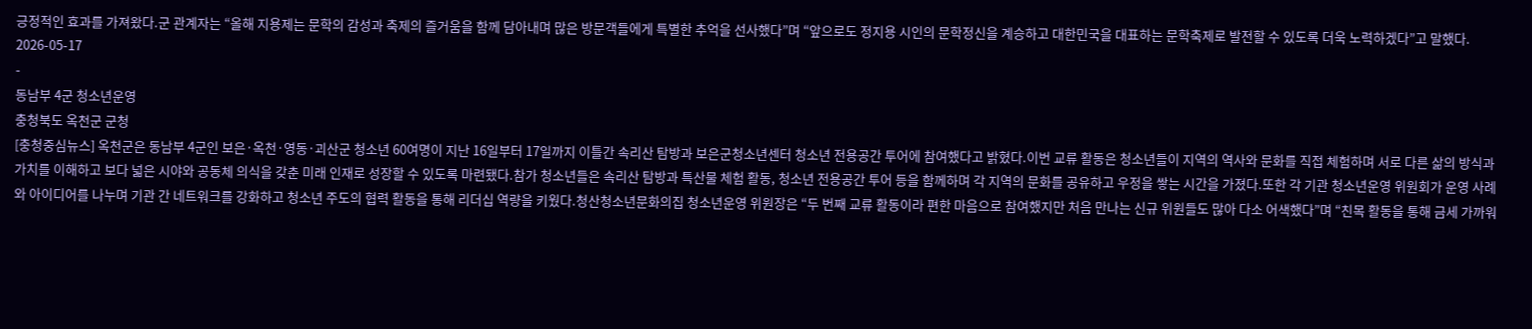긍정적인 효과를 가져왔다.군 관계자는 “올해 지용제는 문학의 감성과 축제의 즐거움을 함께 담아내며 많은 방문객들에게 특별한 추억을 선사했다”며 “앞으로도 정지용 시인의 문학정신을 계승하고 대한민국을 대표하는 문학축제로 발전할 수 있도록 더욱 노력하겠다”고 말했다.
2026-05-17
-
동남부 4군 청소년운영
충청북도 옥천군 군청
[충청중심뉴스] 옥천군은 동남부 4군인 보은·옥천·영동·괴산군 청소년 60여명이 지난 16일부터 17일까지 이틀간 속리산 탐방과 보은군청소년센터 청소년 전용공간 투어에 참여했다고 밝혔다.이번 교류 활동은 청소년들이 지역의 역사와 문화를 직접 체험하며 서로 다른 삶의 방식과 가치를 이해하고 보다 넓은 시야와 공동체 의식을 갖춘 미래 인재로 성장할 수 있도록 마련됐다.참가 청소년들은 속리산 탐방과 특산물 체험 활동, 청소년 전용공간 투어 등을 함께하며 각 지역의 문화를 공유하고 우정을 쌓는 시간을 가졌다.또한 각 기관 청소년운영 위원회가 운영 사례와 아이디어를 나누며 기관 간 네트워크를 강화하고 청소년 주도의 협력 활동을 통해 리더십 역량을 키웠다.청산청소년문화의집 청소년운영 위원장은 “두 번째 교류 활동이라 편한 마음으로 참여했지만 처음 만나는 신규 위원들도 많아 다소 어색했다”며 “친목 활동을 통해 금세 가까워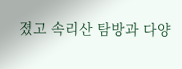졌고 속리산 탐방과 다양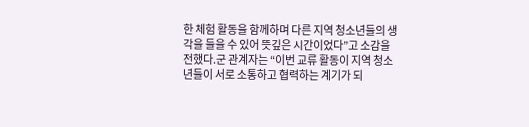한 체험 활동을 함께하며 다른 지역 청소년들의 생각을 들을 수 있어 뜻깊은 시간이었다”고 소감을 전했다.군 관계자는 “이번 교류 활동이 지역 청소년들이 서로 소통하고 협력하는 계기가 되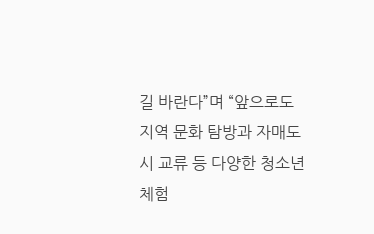길 바란다”며 “앞으로도 지역 문화 탐방과 자매도시 교류 등 다양한 청소년 체험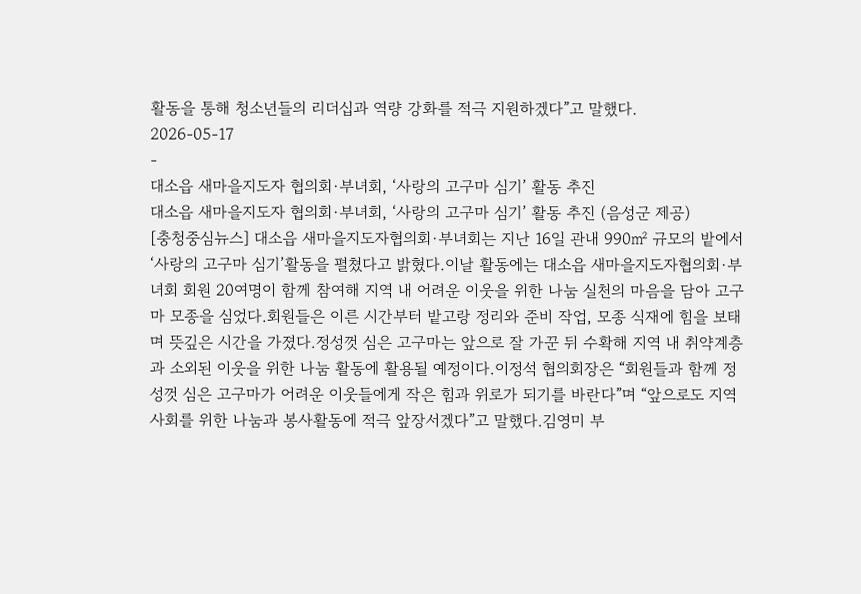활동을 통해 청소년들의 리더십과 역량 강화를 적극 지원하겠다”고 말했다.
2026-05-17
-
대소읍 새마을지도자 협의회·부녀회, ‘사랑의 고구마 심기’ 활동 추진
대소읍 새마을지도자 협의회·부녀회, ‘사랑의 고구마 심기’ 활동 추진 (음성군 제공)
[충청중심뉴스] 대소읍 새마을지도자협의회·부녀회는 지난 16일 관내 990㎡ 규모의 밭에서 ‘사랑의 고구마 심기’활동을 펼쳤다고 밝혔다.이날 활동에는 대소읍 새마을지도자협의회·부녀회 회원 20여명이 함께 참여해 지역 내 어려운 이웃을 위한 나눔 실천의 마음을 담아 고구마 모종을 심었다.회원들은 이른 시간부터 밭고랑 정리와 준비 작업, 모종 식재에 힘을 보태며 뜻깊은 시간을 가졌다.정성껏 심은 고구마는 앞으로 잘 가꾼 뒤 수확해 지역 내 취약계층과 소외된 이웃을 위한 나눔 활동에 활용될 예정이다.이정석 협의회장은 “회원들과 함께 정성껏 심은 고구마가 어려운 이웃들에게 작은 힘과 위로가 되기를 바란다”며 “앞으로도 지역사회를 위한 나눔과 봉사활동에 적극 앞장서겠다”고 말했다.김영미 부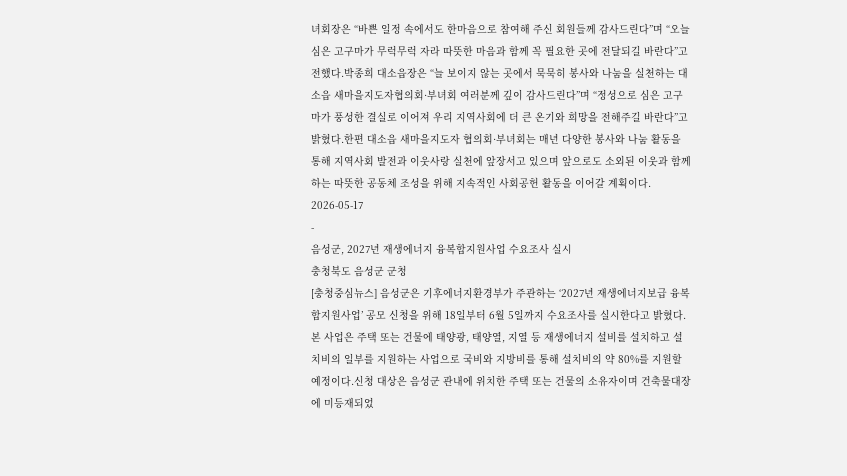녀회장은 “바쁜 일정 속에서도 한마음으로 참여해 주신 회원들께 감사드린다”며 “오늘 심은 고구마가 무럭무럭 자라 따뜻한 마음과 함께 꼭 필요한 곳에 전달되길 바란다”고 전했다.박종희 대소읍장은 “늘 보이지 않는 곳에서 묵묵히 봉사와 나눔을 실천하는 대소읍 새마을지도자협의회·부녀회 여러분께 깊이 감사드린다”며 “정성으로 심은 고구마가 풍성한 결실로 이어져 우리 지역사회에 더 큰 온기와 희망을 전해주길 바란다”고 밝혔다.한편 대소읍 새마을지도자 협의회·부녀회는 매년 다양한 봉사와 나눔 활동을 통해 지역사회 발전과 이웃사랑 실천에 앞장서고 있으며 앞으로도 소외된 이웃과 함께하는 따뜻한 공동체 조성을 위해 지속적인 사회공헌 활동을 이어갈 계획이다.
2026-05-17
-
음성군, 2027년 재생에너지 융복합지원사업 수요조사 실시
충청북도 음성군 군청
[충청중심뉴스] 음성군은 기후에너지환경부가 주관하는 ‘2027년 재생에너지보급 융복합지원사업’ 공모 신청을 위해 18일부터 6월 5일까지 수요조사를 실시한다고 밝혔다.본 사업은 주택 또는 건물에 태양광, 태양열, 지열 등 재생에너지 설비를 설치하고 설치비의 일부를 지원하는 사업으로 국비와 지방비를 통해 설치비의 약 80%를 지원할 예정이다.신청 대상은 음성군 관내에 위치한 주택 또는 건물의 소유자이며 건축물대장에 미등재되었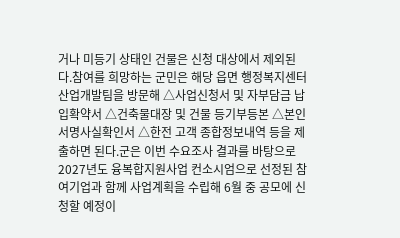거나 미등기 상태인 건물은 신청 대상에서 제외된다.참여를 희망하는 군민은 해당 읍면 행정복지센터 산업개발팀을 방문해 △사업신청서 및 자부담금 납입확약서 △건축물대장 및 건물 등기부등본 △본인서명사실확인서 △한전 고객 종합정보내역 등을 제출하면 된다.군은 이번 수요조사 결과를 바탕으로 2027년도 융복합지원사업 컨소시엄으로 선정된 참여기업과 함께 사업계획을 수립해 6월 중 공모에 신청할 예정이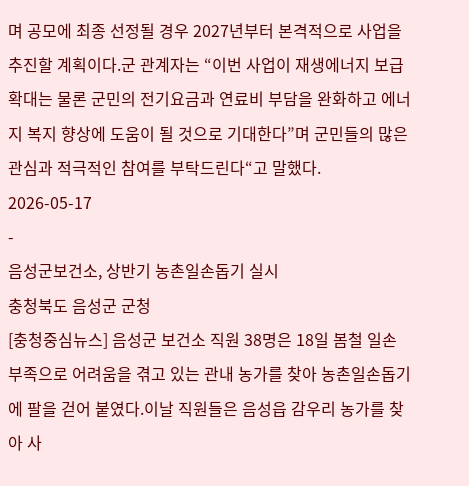며 공모에 최종 선정될 경우 2027년부터 본격적으로 사업을 추진할 계획이다.군 관계자는 “이번 사업이 재생에너지 보급 확대는 물론 군민의 전기요금과 연료비 부담을 완화하고 에너지 복지 향상에 도움이 될 것으로 기대한다”며 군민들의 많은 관심과 적극적인 참여를 부탁드린다“고 말했다.
2026-05-17
-
음성군보건소, 상반기 농촌일손돕기 실시
충청북도 음성군 군청
[충청중심뉴스] 음성군 보건소 직원 38명은 18일 봄철 일손 부족으로 어려움을 겪고 있는 관내 농가를 찾아 농촌일손돕기에 팔을 걷어 붙였다.이날 직원들은 음성읍 감우리 농가를 찾아 사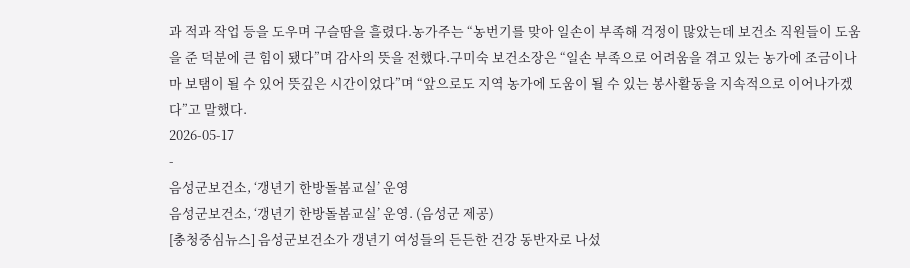과 적과 작업 등을 도우며 구슬땀을 흘렸다.농가주는 “농번기를 맞아 일손이 부족해 걱정이 많았는데 보건소 직원들이 도움을 준 덕분에 큰 힘이 됐다”며 감사의 뜻을 전했다.구미숙 보건소장은 “일손 부족으로 어려움을 겪고 있는 농가에 조금이나마 보탬이 될 수 있어 뜻깊은 시간이었다”며 “앞으로도 지역 농가에 도움이 될 수 있는 봉사활동을 지속적으로 이어나가겠다”고 말했다.
2026-05-17
-
음성군보건소, ‘갱년기 한방돌봄교실’ 운영
음성군보건소, ‘갱년기 한방돌봄교실’ 운영. (음성군 제공)
[충청중심뉴스] 음성군보건소가 갱년기 여성들의 든든한 건강 동반자로 나섰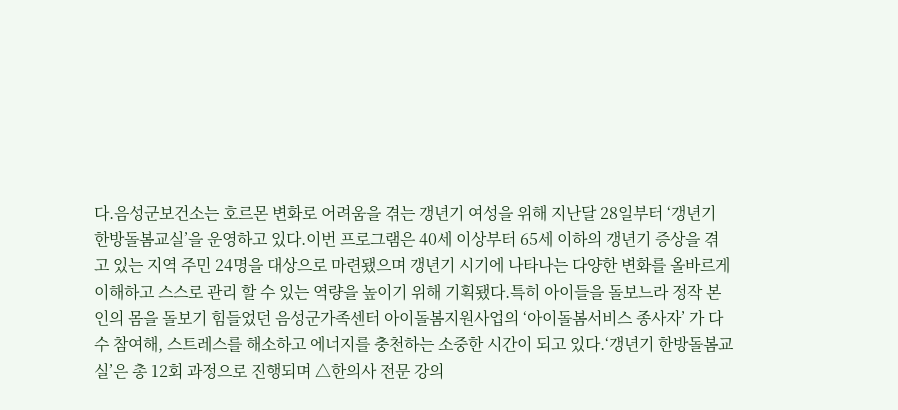다.음성군보건소는 호르몬 변화로 어려움을 겪는 갱년기 여성을 위해 지난달 28일부터 ‘갱년기 한방돌봄교실’을 운영하고 있다.이번 프로그램은 40세 이상부터 65세 이하의 갱년기 증상을 겪고 있는 지역 주민 24명을 대상으로 마련됐으며 갱년기 시기에 나타나는 다양한 변화를 올바르게 이해하고 스스로 관리 할 수 있는 역량을 높이기 위해 기획됐다.특히 아이들을 돌보느라 정작 본인의 몸을 돌보기 힘들었던 음성군가족센터 아이돌봄지원사업의 ‘아이돌봄서비스 종사자’ 가 다수 참여해, 스트레스를 해소하고 에너지를 충천하는 소중한 시간이 되고 있다.‘갱년기 한방돌봄교실’은 총 12회 과정으로 진행되며 △한의사 전문 강의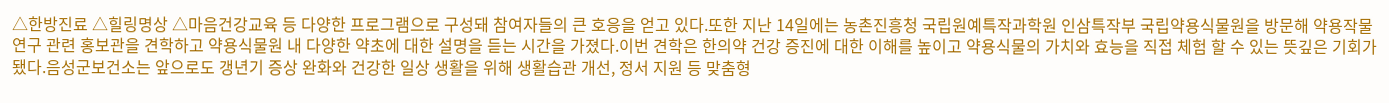△한방진료 △힐링명상 △마음건강교육 등 다양한 프로그램으로 구성돼 참여자들의 큰 호응을 얻고 있다.또한 지난 14일에는 농촌진흥청 국립원예특작과학원 인삼특작부 국립약용식물원을 방문해 약용작물 연구 관련 홍보관을 견학하고 약용식물원 내 다양한 약초에 대한 설명을 듣는 시간을 가졌다.이번 견학은 한의약 건강 증진에 대한 이해를 높이고 약용식물의 가치와 효능을 직접 체험 할 수 있는 뜻깊은 기회가 됐다.음성군보건소는 앞으로도 갱년기 증상 완화와 건강한 일상 생활을 위해 생활습관 개선, 정서 지원 등 맞춤형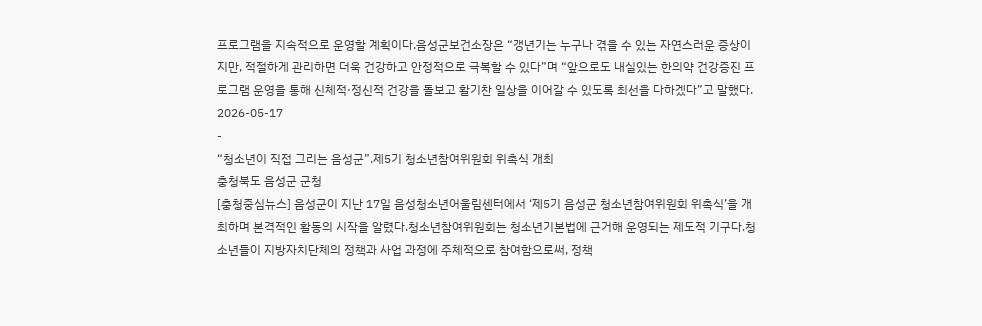프로그램을 지속적으로 운영할 계획이다.음성군보건소장은 “갱년기는 누구나 겪을 수 있는 자연스러운 증상이지만, 적절하게 관리하면 더욱 건강하고 안정적으로 극복할 수 있다”며 “앞으로도 내실있는 한의약 건강증진 프로그램 운영을 통해 신체적·정신적 건강을 돌보고 활기찬 일상을 이어갈 수 있도록 최선을 다하겠다”고 말했다.
2026-05-17
-
“청소년이 직접 그리는 음성군”.제5기 청소년참여위원회 위촉식 개최
충청북도 음성군 군청
[충청중심뉴스] 음성군이 지난 17일 음성청소년어울림센터에서 ‘제5기 음성군 청소년참여위원회 위촉식’을 개최하며 본격적인 활동의 시작을 알렸다.청소년참여위원회는 청소년기본법에 근거해 운영되는 제도적 기구다.청소년들이 지방자치단체의 정책과 사업 과정에 주체적으로 참여함으로써, 정책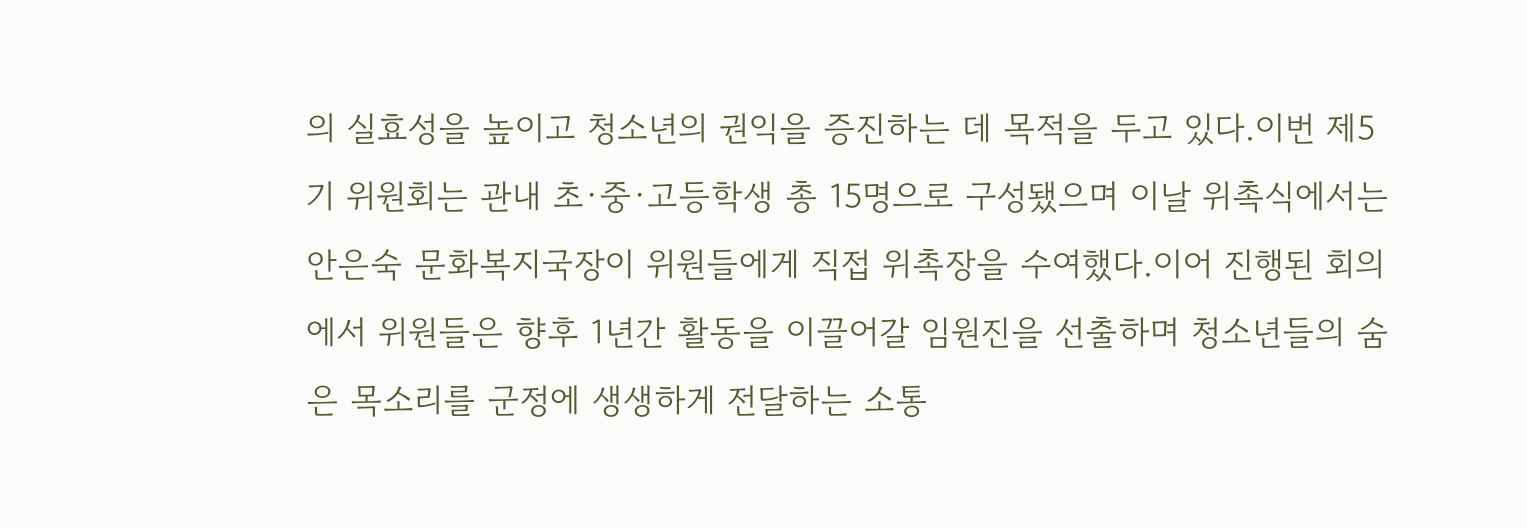의 실효성을 높이고 청소년의 권익을 증진하는 데 목적을 두고 있다.이번 제5기 위원회는 관내 초·중·고등학생 총 15명으로 구성됐으며 이날 위촉식에서는 안은숙 문화복지국장이 위원들에게 직접 위촉장을 수여했다.이어 진행된 회의에서 위원들은 향후 1년간 활동을 이끌어갈 임원진을 선출하며 청소년들의 숨은 목소리를 군정에 생생하게 전달하는 소통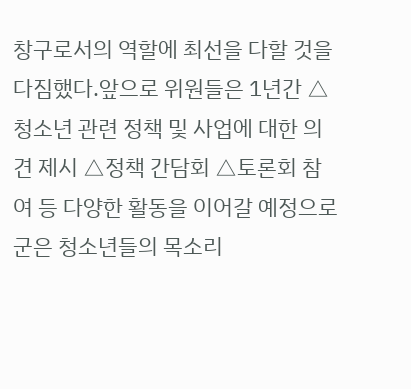창구로서의 역할에 최선을 다할 것을 다짐했다.앞으로 위원들은 1년간 △청소년 관련 정책 및 사업에 대한 의견 제시 △정책 간담회 △토론회 참여 등 다양한 활동을 이어갈 예정으로 군은 청소년들의 목소리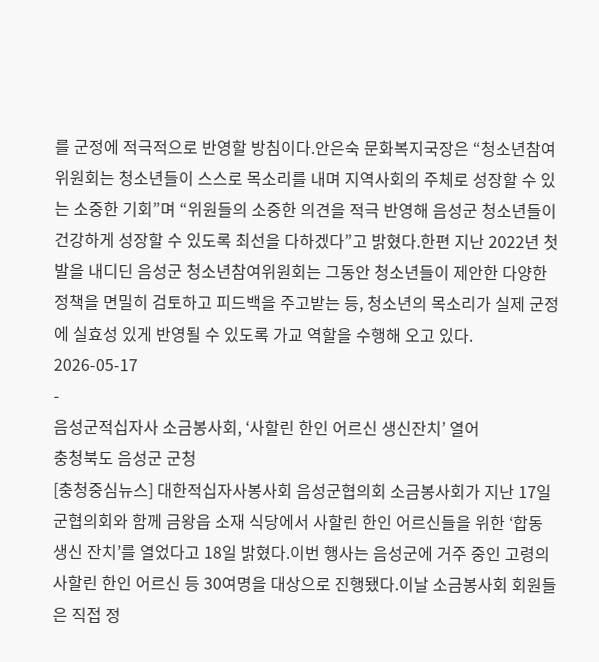를 군정에 적극적으로 반영할 방침이다.안은숙 문화복지국장은 “청소년참여위원회는 청소년들이 스스로 목소리를 내며 지역사회의 주체로 성장할 수 있는 소중한 기회”며 “위원들의 소중한 의견을 적극 반영해 음성군 청소년들이 건강하게 성장할 수 있도록 최선을 다하겠다”고 밝혔다.한편 지난 2022년 첫발을 내디딘 음성군 청소년참여위원회는 그동안 청소년들이 제안한 다양한 정책을 면밀히 검토하고 피드백을 주고받는 등, 청소년의 목소리가 실제 군정에 실효성 있게 반영될 수 있도록 가교 역할을 수행해 오고 있다.
2026-05-17
-
음성군적십자사 소금봉사회, ‘사할린 한인 어르신 생신잔치’ 열어
충청북도 음성군 군청
[충청중심뉴스] 대한적십자사봉사회 음성군협의회 소금봉사회가 지난 17일 군협의회와 함께 금왕읍 소재 식당에서 사할린 한인 어르신들을 위한 ‘합동 생신 잔치’를 열었다고 18일 밝혔다.이번 행사는 음성군에 거주 중인 고령의 사할린 한인 어르신 등 30여명을 대상으로 진행됐다.이날 소금봉사회 회원들은 직접 정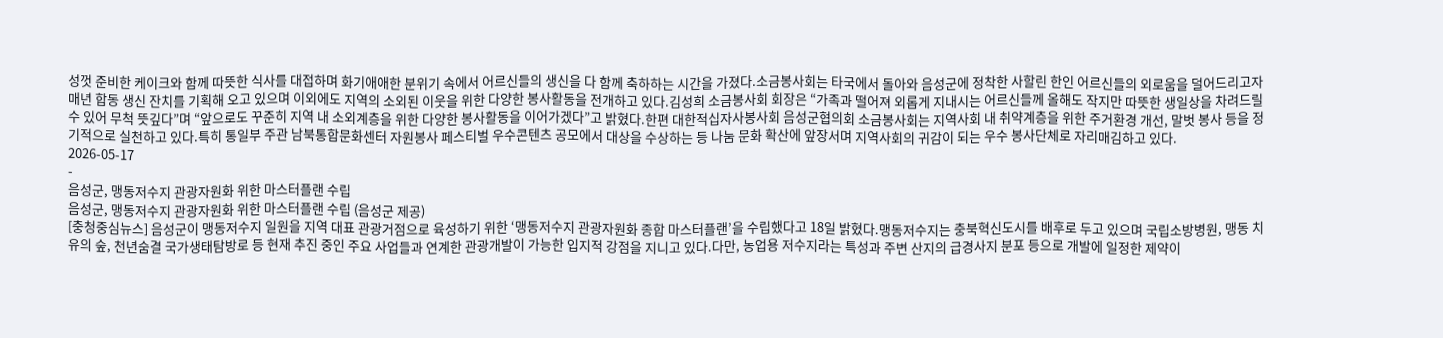성껏 준비한 케이크와 함께 따뜻한 식사를 대접하며 화기애애한 분위기 속에서 어르신들의 생신을 다 함께 축하하는 시간을 가졌다.소금봉사회는 타국에서 돌아와 음성군에 정착한 사할린 한인 어르신들의 외로움을 덜어드리고자 매년 합동 생신 잔치를 기획해 오고 있으며 이외에도 지역의 소외된 이웃을 위한 다양한 봉사활동을 전개하고 있다.김성희 소금봉사회 회장은 “가족과 떨어져 외롭게 지내시는 어르신들께 올해도 작지만 따뜻한 생일상을 차려드릴 수 있어 무척 뜻깊다”며 “앞으로도 꾸준히 지역 내 소외계층을 위한 다양한 봉사활동을 이어가겠다”고 밝혔다.한편 대한적십자사봉사회 음성군협의회 소금봉사회는 지역사회 내 취약계층을 위한 주거환경 개선, 말벗 봉사 등을 정기적으로 실천하고 있다.특히 통일부 주관 남북통합문화센터 자원봉사 페스티벌 우수콘텐츠 공모에서 대상을 수상하는 등 나눔 문화 확산에 앞장서며 지역사회의 귀감이 되는 우수 봉사단체로 자리매김하고 있다.
2026-05-17
-
음성군, 맹동저수지 관광자원화 위한 마스터플랜 수립
음성군, 맹동저수지 관광자원화 위한 마스터플랜 수립 (음성군 제공)
[충청중심뉴스] 음성군이 맹동저수지 일원을 지역 대표 관광거점으로 육성하기 위한 ‘맹동저수지 관광자원화 종합 마스터플랜’을 수립했다고 18일 밝혔다.맹동저수지는 충북혁신도시를 배후로 두고 있으며 국립소방병원, 맹동 치유의 숲, 천년숨결 국가생태탐방로 등 현재 추진 중인 주요 사업들과 연계한 관광개발이 가능한 입지적 강점을 지니고 있다.다만, 농업용 저수지라는 특성과 주변 산지의 급경사지 분포 등으로 개발에 일정한 제약이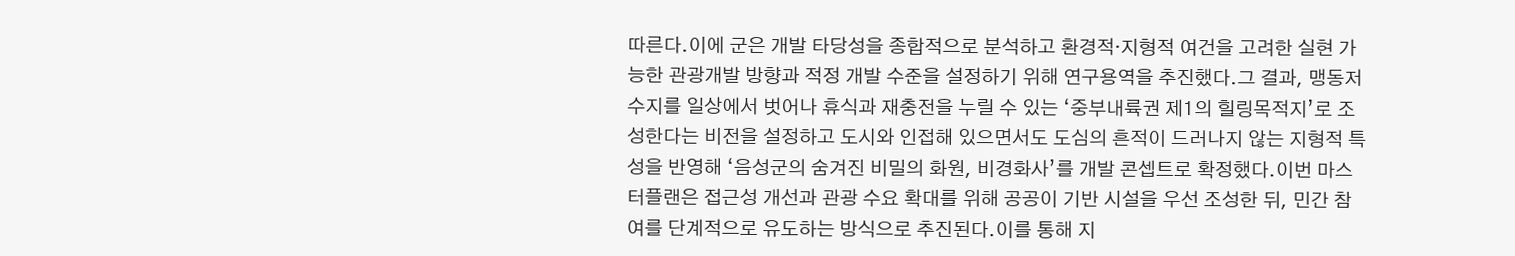따른다.이에 군은 개발 타당성을 종합적으로 분석하고 환경적·지형적 여건을 고려한 실현 가능한 관광개발 방향과 적정 개발 수준을 설정하기 위해 연구용역을 추진했다.그 결과, 맹동저수지를 일상에서 벗어나 휴식과 재충전을 누릴 수 있는 ‘중부내륙권 제1의 힐링목적지’로 조성한다는 비전을 설정하고 도시와 인접해 있으면서도 도심의 흔적이 드러나지 않는 지형적 특성을 반영해 ‘음성군의 숨겨진 비밀의 화원, 비경화사’를 개발 콘셉트로 확정했다.이번 마스터플랜은 접근성 개선과 관광 수요 확대를 위해 공공이 기반 시설을 우선 조성한 뒤, 민간 참여를 단계적으로 유도하는 방식으로 추진된다.이를 통해 지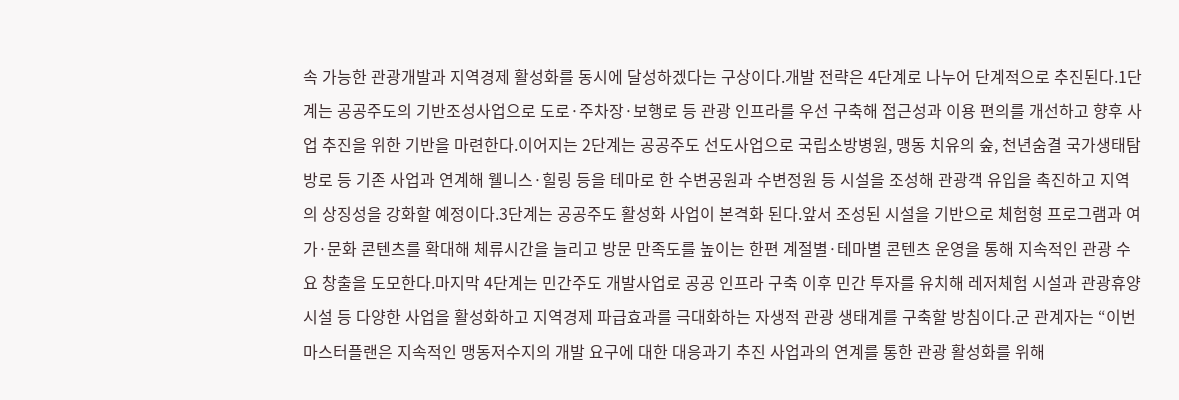속 가능한 관광개발과 지역경제 활성화를 동시에 달성하겠다는 구상이다.개발 전략은 4단계로 나누어 단계적으로 추진된다.1단계는 공공주도의 기반조성사업으로 도로·주차장·보행로 등 관광 인프라를 우선 구축해 접근성과 이용 편의를 개선하고 향후 사업 추진을 위한 기반을 마련한다.이어지는 2단계는 공공주도 선도사업으로 국립소방병원, 맹동 치유의 숲, 천년숨결 국가생태탐방로 등 기존 사업과 연계해 웰니스·힐링 등을 테마로 한 수변공원과 수변정원 등 시설을 조성해 관광객 유입을 촉진하고 지역의 상징성을 강화할 예정이다.3단계는 공공주도 활성화 사업이 본격화 된다.앞서 조성된 시설을 기반으로 체험형 프로그램과 여가·문화 콘텐츠를 확대해 체류시간을 늘리고 방문 만족도를 높이는 한편 계절별·테마별 콘텐츠 운영을 통해 지속적인 관광 수요 창출을 도모한다.마지막 4단계는 민간주도 개발사업로 공공 인프라 구축 이후 민간 투자를 유치해 레저체험 시설과 관광휴양 시설 등 다양한 사업을 활성화하고 지역경제 파급효과를 극대화하는 자생적 관광 생태계를 구축할 방침이다.군 관계자는 “이번 마스터플랜은 지속적인 맹동저수지의 개발 요구에 대한 대응과기 추진 사업과의 연계를 통한 관광 활성화를 위해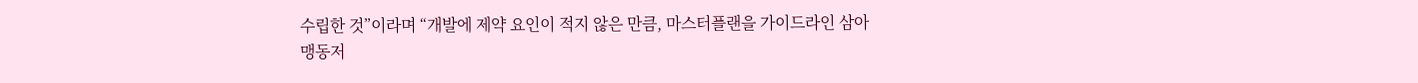수립한 것”이라며 “개발에 제약 요인이 적지 않은 만큼, 마스터플랜을 가이드라인 삼아 맹동저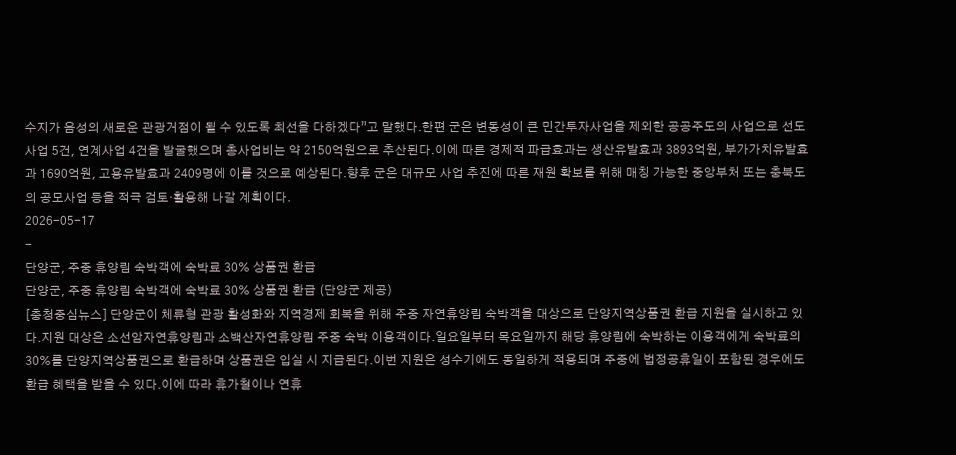수지가 음성의 새로운 관광거점이 될 수 있도록 최선을 다하겠다”고 말했다.한편 군은 변동성이 큰 민간투자사업을 제외한 공공주도의 사업으로 선도사업 5건, 연계사업 4건을 발굴했으며 총사업비는 약 2150억원으로 추산된다.이에 따른 경제적 파급효과는 생산유발효과 3893억원, 부가가치유발효과 1690억원, 고용유발효과 2409명에 이를 것으로 예상된다.향후 군은 대규모 사업 추진에 따른 재원 확보를 위해 매칭 가능한 중앙부처 또는 충북도의 공모사업 등을 적극 검토·활용해 나갈 계획이다.
2026-05-17
-
단양군, 주중 휴양림 숙박객에 숙박료 30% 상품권 환급
단양군, 주중 휴양림 숙박객에 숙박료 30% 상품권 환급 (단양군 제공)
[충청중심뉴스] 단양군이 체류형 관광 활성화와 지역경제 회복을 위해 주중 자연휴양림 숙박객을 대상으로 단양지역상품권 환급 지원을 실시하고 있다.지원 대상은 소선암자연휴양림과 소백산자연휴양림 주중 숙박 이용객이다.일요일부터 목요일까지 해당 휴양림에 숙박하는 이용객에게 숙박료의 30%를 단양지역상품권으로 환급하며 상품권은 입실 시 지급된다.이번 지원은 성수기에도 동일하게 적용되며 주중에 법정공휴일이 포함된 경우에도 환급 혜택을 받을 수 있다.이에 따라 휴가철이나 연휴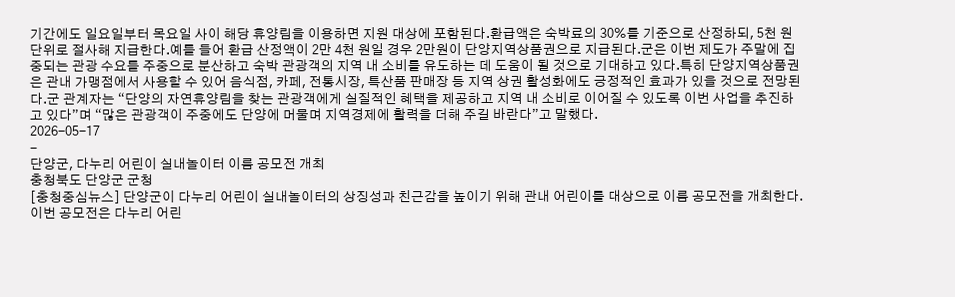기간에도 일요일부터 목요일 사이 해당 휴양림을 이용하면 지원 대상에 포함된다.환급액은 숙박료의 30%를 기준으로 산정하되, 5천 원 단위로 절사해 지급한다.예를 들어 환급 산정액이 2만 4천 원일 경우 2만원이 단양지역상품권으로 지급된다.군은 이번 제도가 주말에 집중되는 관광 수요를 주중으로 분산하고 숙박 관광객의 지역 내 소비를 유도하는 데 도움이 될 것으로 기대하고 있다.특히 단양지역상품권은 관내 가맹점에서 사용할 수 있어 음식점, 카페, 전통시장, 특산품 판매장 등 지역 상권 활성화에도 긍정적인 효과가 있을 것으로 전망된다.군 관계자는 “단양의 자연휴양림을 찾는 관광객에게 실질적인 혜택을 제공하고 지역 내 소비로 이어질 수 있도록 이번 사업을 추진하고 있다”며 “많은 관광객이 주중에도 단양에 머물며 지역경제에 활력을 더해 주길 바란다”고 말했다.
2026-05-17
-
단양군, 다누리 어린이 실내놀이터 이름 공모전 개최
충청북도 단양군 군청
[충청중심뉴스] 단양군이 다누리 어린이 실내놀이터의 상징성과 친근감을 높이기 위해 관내 어린이를 대상으로 이름 공모전을 개최한다.이번 공모전은 다누리 어린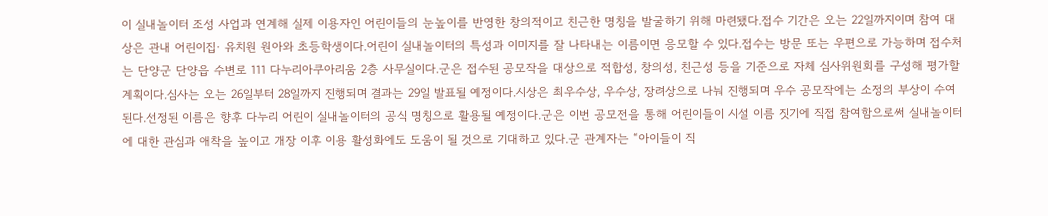이 실내놀이터 조성 사업과 연계해 실제 이용자인 어린이들의 눈높이를 반영한 창의적이고 친근한 명칭을 발굴하기 위해 마련됐다.접수 기간은 오는 22일까지이며 참여 대상은 관내 어린이집· 유치원 원아와 초등학생이다.어린이 실내놀이터의 특성과 이미지를 잘 나타내는 이름이면 응모할 수 있다.접수는 방문 또는 우편으로 가능하며 접수처는 단양군 단양읍 수변로 111 다누리아쿠아리움 2층 사무실이다.군은 접수된 공모작을 대상으로 적합성, 창의성, 친근성 등을 기준으로 자체 심사위원회를 구성해 평가할 계획이다.심사는 오는 26일부터 28일까지 진행되며 결과는 29일 발표될 예정이다.시상은 최우수상, 우수상, 장려상으로 나눠 진행되며 우수 공모작에는 소정의 부상이 수여된다.선정된 이름은 향후 다누리 어린이 실내놀이터의 공식 명칭으로 활용될 예정이다.군은 이번 공모전을 통해 어린이들이 시설 이름 짓기에 직접 참여함으로써 실내놀이터에 대한 관심과 애착을 높이고 개장 이후 이용 활성화에도 도움이 될 것으로 기대하고 있다.군 관계자는 “아이들이 직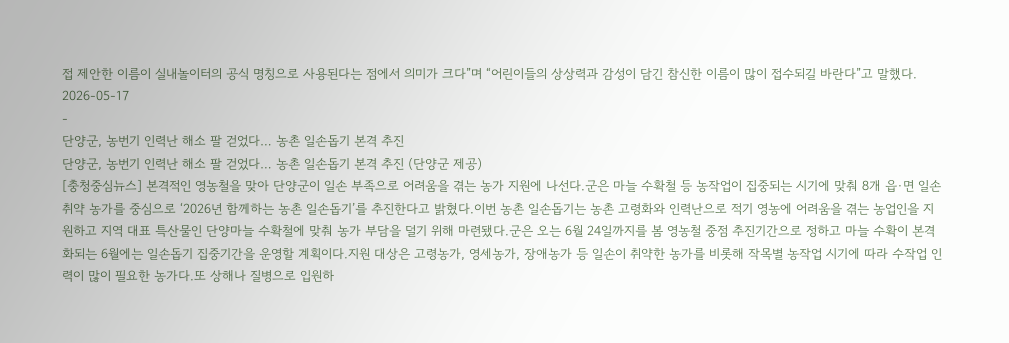접 제안한 이름이 실내놀이터의 공식 명칭으로 사용된다는 점에서 의미가 크다”며 “어린이들의 상상력과 감성이 담긴 참신한 이름이 많이 접수되길 바란다”고 말했다.
2026-05-17
-
단양군, 농번기 인력난 해소 팔 걷었다… 농촌 일손돕기 본격 추진
단양군, 농번기 인력난 해소 팔 걷었다… 농촌 일손돕기 본격 추진 (단양군 제공)
[충청중심뉴스] 본격적인 영농철을 맞아 단양군이 일손 부족으로 어려움을 겪는 농가 지원에 나선다.군은 마늘 수확철 등 농작업이 집중되는 시기에 맞춰 8개 읍·면 일손 취약 농가를 중심으로 ‘2026년 함께하는 농촌 일손돕기’를 추진한다고 밝혔다.이번 농촌 일손돕기는 농촌 고령화와 인력난으로 적기 영농에 어려움을 겪는 농업인을 지원하고 지역 대표 특산물인 단양마늘 수확철에 맞춰 농가 부담을 덜기 위해 마련됐다.군은 오는 6월 24일까지를 봄 영농철 중점 추진기간으로 정하고 마늘 수확이 본격화되는 6월에는 일손돕기 집중기간을 운영할 계획이다.지원 대상은 고령농가, 영세농가, 장애농가 등 일손이 취약한 농가를 비롯해 작목별 농작업 시기에 따라 수작업 인력이 많이 필요한 농가다.또 상해나 질병으로 입원하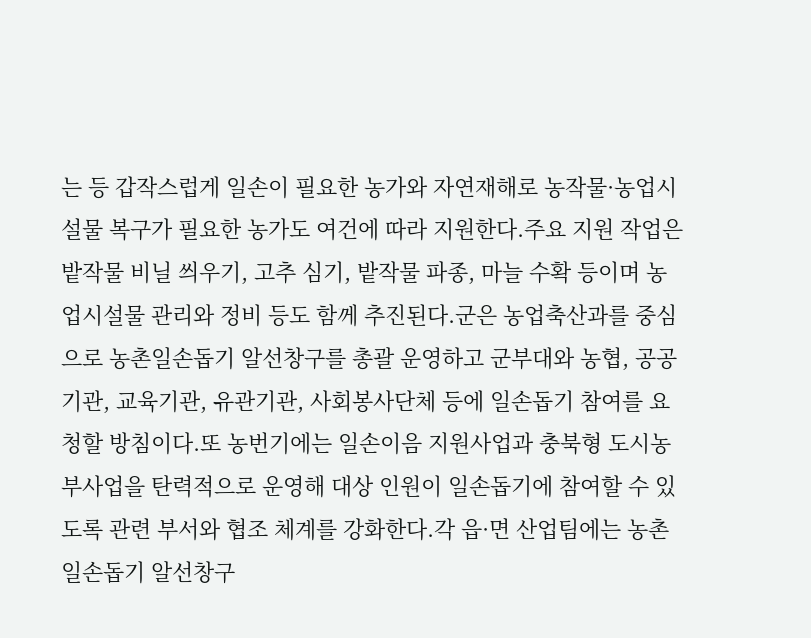는 등 갑작스럽게 일손이 필요한 농가와 자연재해로 농작물·농업시설물 복구가 필요한 농가도 여건에 따라 지원한다.주요 지원 작업은 밭작물 비닐 씌우기, 고추 심기, 밭작물 파종, 마늘 수확 등이며 농업시설물 관리와 정비 등도 함께 추진된다.군은 농업축산과를 중심으로 농촌일손돕기 알선창구를 총괄 운영하고 군부대와 농협, 공공기관, 교육기관, 유관기관, 사회봉사단체 등에 일손돕기 참여를 요청할 방침이다.또 농번기에는 일손이음 지원사업과 충북형 도시농부사업을 탄력적으로 운영해 대상 인원이 일손돕기에 참여할 수 있도록 관련 부서와 협조 체계를 강화한다.각 읍·면 산업팀에는 농촌일손돕기 알선창구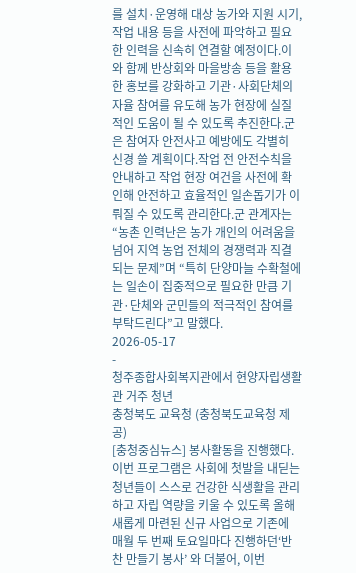를 설치·운영해 대상 농가와 지원 시기, 작업 내용 등을 사전에 파악하고 필요한 인력을 신속히 연결할 예정이다.이와 함께 반상회와 마을방송 등을 활용한 홍보를 강화하고 기관·사회단체의 자율 참여를 유도해 농가 현장에 실질적인 도움이 될 수 있도록 추진한다.군은 참여자 안전사고 예방에도 각별히 신경 쓸 계획이다.작업 전 안전수칙을 안내하고 작업 현장 여건을 사전에 확인해 안전하고 효율적인 일손돕기가 이뤄질 수 있도록 관리한다.군 관계자는 “농촌 인력난은 농가 개인의 어려움을 넘어 지역 농업 전체의 경쟁력과 직결되는 문제”며 “특히 단양마늘 수확철에는 일손이 집중적으로 필요한 만큼 기관·단체와 군민들의 적극적인 참여를 부탁드린다”고 말했다.
2026-05-17
-
청주종합사회복지관에서 현양자립생활관 거주 청년
충청북도 교육청 (충청북도교육청 제공)
[충청중심뉴스] 봉사활동을 진행했다.이번 프로그램은 사회에 첫발을 내딛는 청년들이 스스로 건강한 식생활을 관리하고 자립 역량을 키울 수 있도록 올해 새롭게 마련된 신규 사업으로 기존에 매월 두 번째 토요일마다 진행하던‘반찬 만들기 봉사’ 와 더불어, 이번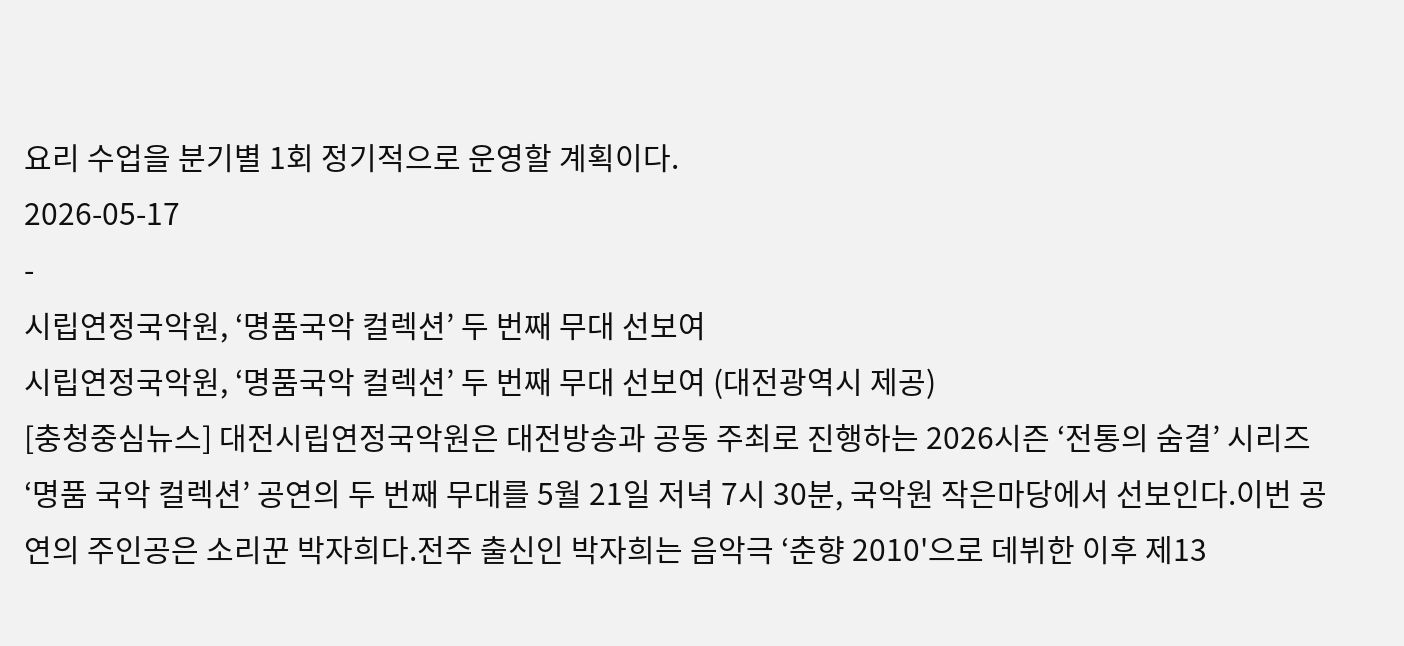요리 수업을 분기별 1회 정기적으로 운영할 계획이다.
2026-05-17
-
시립연정국악원, ‘명품국악 컬렉션’ 두 번째 무대 선보여
시립연정국악원, ‘명품국악 컬렉션’ 두 번째 무대 선보여 (대전광역시 제공)
[충청중심뉴스] 대전시립연정국악원은 대전방송과 공동 주최로 진행하는 2026시즌 ‘전통의 숨결’ 시리즈 ‘명품 국악 컬렉션’ 공연의 두 번째 무대를 5월 21일 저녁 7시 30분, 국악원 작은마당에서 선보인다.이번 공연의 주인공은 소리꾼 박자희다.전주 출신인 박자희는 음악극 ‘춘향 2010'으로 데뷔한 이후 제13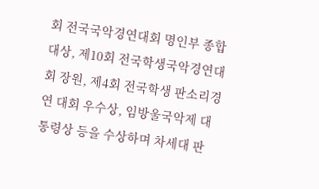회 전국국악경연대회 명인부 종합 대상, 제10회 전국학생국악경연대회 장원, 제4회 전국학생 판소리경연 대회 우수상, 임방울국악제 대통령상 등을 수상하며 차세대 판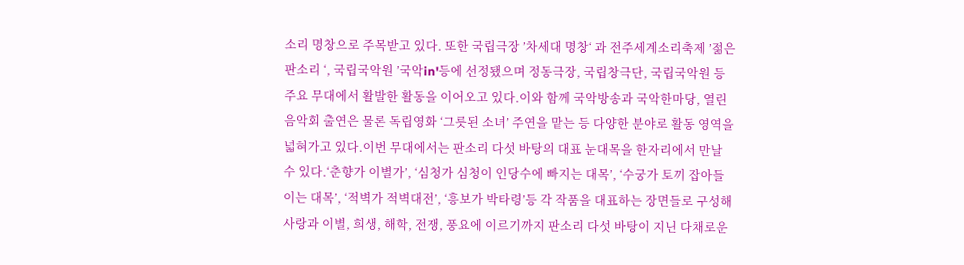소리 명창으로 주목받고 있다. 또한 국립극장 ’차세대 명창‘ 과 전주세계소리축제 ’젊은 판소리 ‘, 국립국악원 ’국악in'등에 선정됐으며 정동극장, 국립창극단, 국립국악원 등 주요 무대에서 활발한 활동을 이어오고 있다.이와 함께 국악방송과 국악한마당, 열린음악회 출연은 물론 독립영화 ‘그릇된 소녀’ 주연을 맡는 등 다양한 분야로 활동 영역을 넓혀가고 있다.이번 무대에서는 판소리 다섯 바탕의 대표 눈대목을 한자리에서 만날 수 있다.‘춘향가 이별가’, ‘심청가 심청이 인당수에 빠지는 대목’, ‘수궁가 토끼 잡아들이는 대목’, ‘적벽가 적벽대전’, ‘흥보가 박타령’등 각 작품을 대표하는 장면들로 구성해 사랑과 이별, 희생, 해학, 전쟁, 풍요에 이르기까지 판소리 다섯 바탕이 지닌 다채로운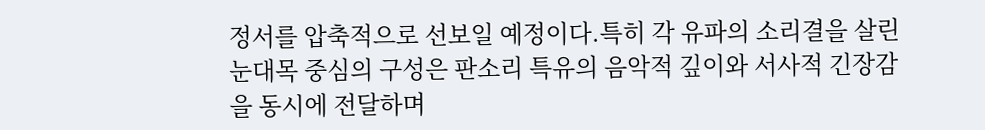정서를 압축적으로 선보일 예정이다.특히 각 유파의 소리결을 살린 눈대목 중심의 구성은 판소리 특유의 음악적 깊이와 서사적 긴장감을 동시에 전달하며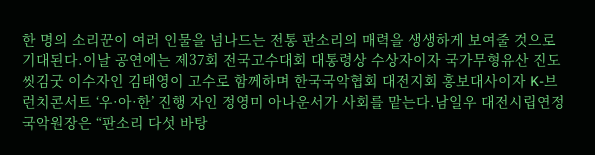한 명의 소리꾼이 여러 인물을 넘나드는 전통 판소리의 매력을 생생하게 보여줄 것으로 기대된다.이날 공연에는 제37회 전국고수대회 대통령상 수상자이자 국가무형유산 진도씻김굿 이수자인 김태영이 고수로 함께하며 한국국악협회 대전지회 홍보대사이자 K-브런치콘서트 ‘우·아·한’ 진행 자인 정영미 아나운서가 사회를 맡는다.남일우 대전시립연정국악원장은 “판소리 다섯 바탕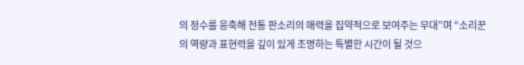의 정수를 응축해 전통 판소리의 매력을 집약적으로 보여주는 무대”며 “소리꾼의 역량과 표현력을 깊이 있게 조명하는 특별한 시간이 될 것으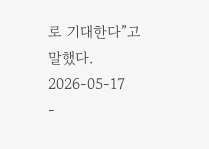로 기대한다”고 말했다.
2026-05-17
-